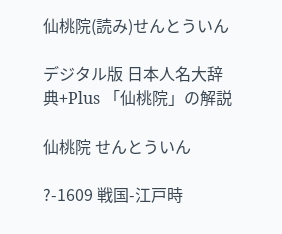仙桃院(読み)せんとういん

デジタル版 日本人名大辞典+Plus 「仙桃院」の解説

仙桃院 せんとういん

?-1609 戦国-江戸時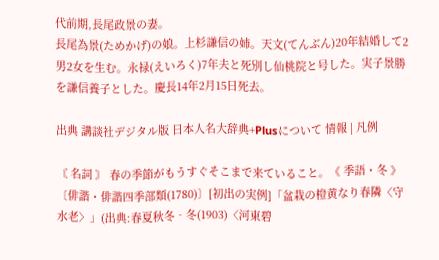代前期,長尾政景の妻。
長尾為景(ためかげ)の娘。上杉謙信の姉。天文(てんぶん)20年結婚して2男2女を生む。永禄(えいろく)7年夫と死別し仙桃院と号した。実子景勝を謙信養子とした。慶長14年2月15日死去。

出典 講談社デジタル版 日本人名大辞典+Plusについて 情報 | 凡例

〘 名詞 〙 春の季節がもうすぐそこまで来ていること。《 季語・冬 》 〔俳諧・俳諧四季部類(1780)〕[初出の実例]「盆栽の橙黄なり春隣〈守水老〉」(出典:春夏秋冬‐冬(1903)〈河東碧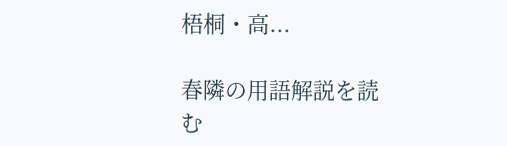梧桐・高...

春隣の用語解説を読む